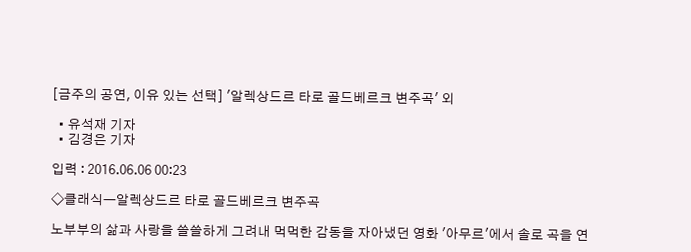[금주의 공연, 이유 있는 선택] '알렉상드르 타로 골드베르크 변주곡' 외

  • 유석재 기자
  • 김경은 기자

입력 : 2016.06.06 00:23

◇클래식―알렉상드르 타로 골드베르크 변주곡

노부부의 삶과 사랑을 쓸쓸하게 그려내 먹먹한 감동을 자아냈던 영화 '아무르'에서 솔로 곡을 연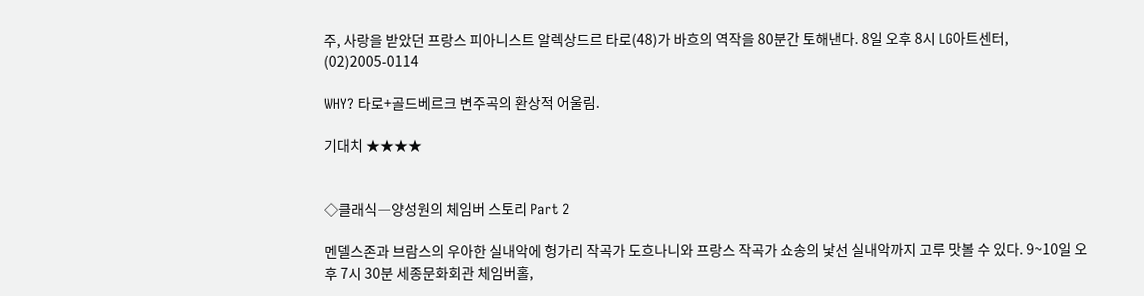주, 사랑을 받았던 프랑스 피아니스트 알렉상드르 타로(48)가 바흐의 역작을 80분간 토해낸다. 8일 오후 8시 LG아트센터, (02)2005-0114

WHY? 타로+골드베르크 변주곡의 환상적 어울림.

기대치 ★★★★


◇클래식―양성원의 체임버 스토리 Part 2

멘델스존과 브람스의 우아한 실내악에 헝가리 작곡가 도흐나니와 프랑스 작곡가 쇼송의 낯선 실내악까지 고루 맛볼 수 있다. 9~10일 오후 7시 30분 세종문화회관 체임버홀,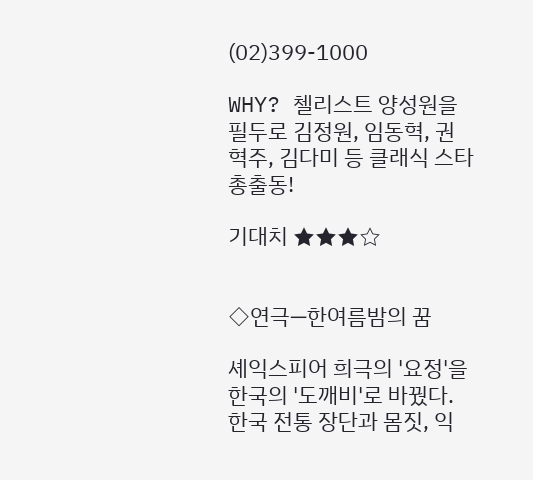(02)399-1000

WHY? 첼리스트 양성원을 필두로 김정원, 임동혁, 권혁주, 김다미 등 클래식 스타 총출동!

기대치 ★★★☆


◇연극―한여름밤의 꿈

셰익스피어 희극의 '요정'을 한국의 '도깨비'로 바꿨다. 한국 전통 장단과 몸짓, 익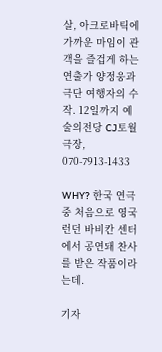살, 아크로바틱에 가까운 마임이 관객을 즐겁게 하는 연출가 양정웅과 극단 여행자의 수작. 12일까지 예술의전당 CJ토월극장, 070-7913-1433

WHY? 한국 연극 중 처음으로 영국 런던 바비칸 센터에서 공연돼 찬사를 받은 작품이라는데.

기자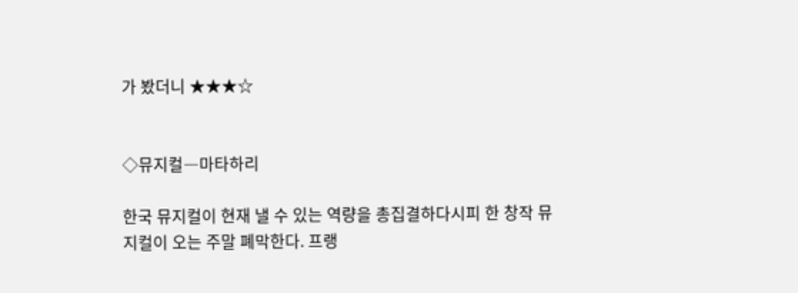가 봤더니 ★★★☆


◇뮤지컬―마타하리

한국 뮤지컬이 현재 낼 수 있는 역량을 총집결하다시피 한 창작 뮤지컬이 오는 주말 폐막한다. 프랭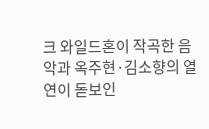크 와일드혼이 작곡한 음악과 옥주현·김소향의 열연이 돋보인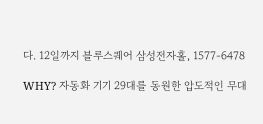다. 12일까지 블루스퀘어 삼성전자홀, 1577-6478

WHY? 자동화 기기 29대를 동원한 압도적인 무대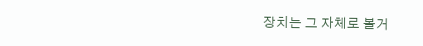장치는 그 자체로 볼거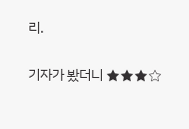리.

기자가 봤더니 ★★★☆